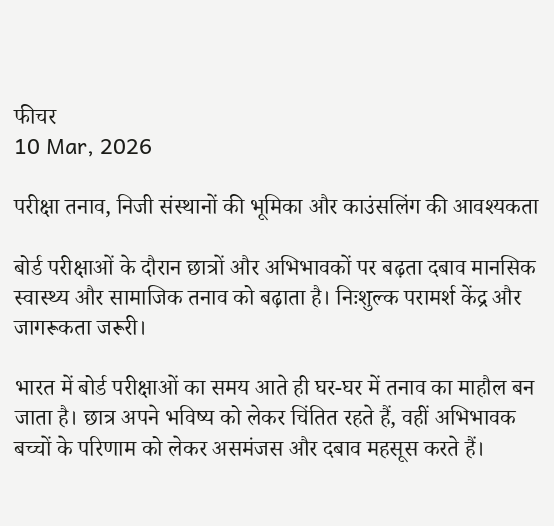फीचर
10 Mar, 2026

परीक्षा तनाव, निजी संस्थानों की भूमिका और काउंसलिंग की आवश्यकता

बोर्ड परीक्षाओं के दौरान छात्रों और अभिभावकों पर बढ़ता दबाव मानसिक स्वास्थ्य और सामाजिक तनाव को बढ़ाता है। निःशुल्क परामर्श केंद्र और जागरूकता जरूरी।

भारत में बोर्ड परीक्षाओं का समय आते ही घर-घर में तनाव का माहौल बन जाता है। छात्र अपने भविष्य को लेकर चिंतित रहते हैं, वहीं अभिभावक बच्चों के परिणाम को लेकर असमंजस और दबाव महसूस करते हैं।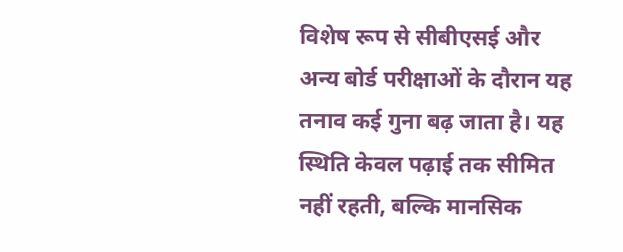विशेष रूप से सीबीएसई और अन्य बोर्ड परीक्षाओं के दौरान यह तनाव कई गुना बढ़ जाता है। यह स्थिति केवल पढ़ाई तक सीमित नहीं रहती, बल्कि मानसिक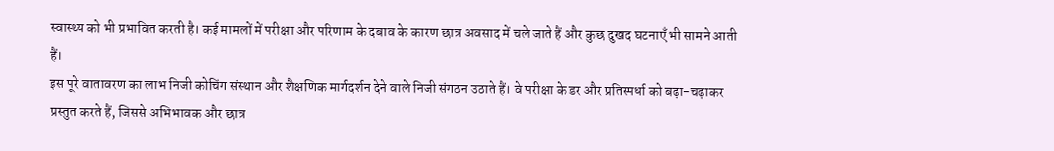स्वास्थ्य को भी प्रभावित करती है। कई मामलों में परीक्षा और परिणाम के दबाव के कारण छात्र अवसाद में चले जाते हैं और कुछ दुखद घटनाएँ भी सामने आती हैं।
इस पूरे वातावरण का लाभ निजी कोचिंग संस्थान और शैक्षणिक मार्गदर्शन देने वाले निजी संगठन उठाते हैं। वे परीक्षा के डर और प्रतिस्पर्धा को बढ़ा-चढ़ाकर प्रस्तुत करते हैं, जिससे अभिभावक और छात्र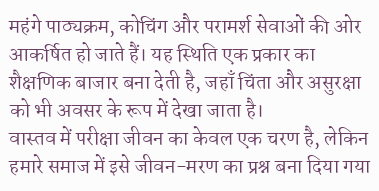महंगे पाठ्यक्रम, कोचिंग और परामर्श सेवाओं की ओर आकर्षित हो जाते हैं। यह स्थिति एक प्रकार का शैक्षणिक बाजार बना देती है, जहाँ चिंता और असुरक्षा को भी अवसर के रूप में देखा जाता है।
वास्तव में परीक्षा जीवन का केवल एक चरण है, लेकिन हमारे समाज में इसे जीवन-मरण का प्रश्न बना दिया गया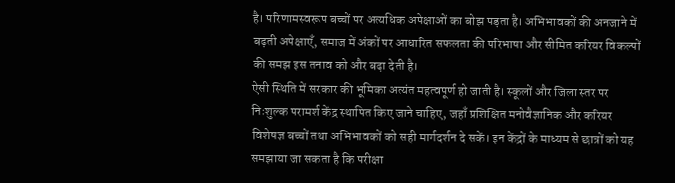है। परिणामस्वरूप बच्चों पर अत्यधिक अपेक्षाओं का बोझ पड़ता है। अभिभावकों की अनजाने में बढ़ती अपेक्षाएँ, समाज में अंकों पर आधारित सफलता की परिभाषा और सीमित करियर विकल्पों की समझ इस तनाव को और बढ़ा देती है।
ऐसी स्थिति में सरकार की भूमिका अत्यंत महत्वपूर्ण हो जाती है। स्कूलों और जिला स्तर पर निःशुल्क परामर्श केंद्र स्थापित किए जाने चाहिए, जहाँ प्रशिक्षित मनोवैज्ञानिक और करियर विशेषज्ञ बच्चों तथा अभिभावकों को सही मार्गदर्शन दे सकें। इन केंद्रों के माध्यम से छात्रों को यह समझाया जा सकता है कि परीक्षा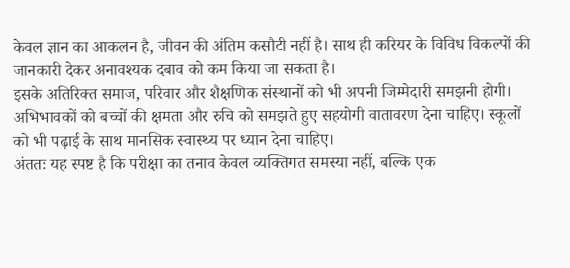केवल ज्ञान का आकलन है, जीवन की अंतिम कसौटी नहीं है। साथ ही करियर के विविध विकल्पों की जानकारी देकर अनावश्यक दबाव को कम किया जा सकता है।
इसके अतिरिक्त समाज, परिवार और शैक्षणिक संस्थानों को भी अपनी जिम्मेदारी समझनी होगी। अभिभावकों को बच्चों की क्षमता और रुचि को समझते हुए सहयोगी वातावरण देना चाहिए। स्कूलों को भी पढ़ाई के साथ मानसिक स्वास्थ्य पर ध्यान देना चाहिए।
अंततः यह स्पष्ट है कि परीक्षा का तनाव केवल व्यक्तिगत समस्या नहीं, बल्कि एक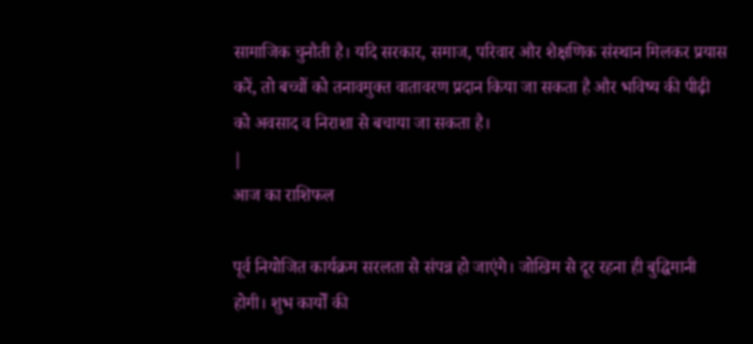सामाजिक चुनौती है। यदि सरकार, समाज, परिवार और शैक्षणिक संस्थान मिलकर प्रयास करें, तो बच्चों को तनावमुक्त वातावरण प्रदान किया जा सकता है और भविष्य की पीढ़ी को अवसाद व निराशा से बचाया जा सकता है।
|
आज का राशिफल

पूर्व नियोजित कार्यक्रम सरलता से संपन्न हो जाएंगे। जोखिम से दूर रहना ही बुद्घिमानी होगी। शुभ कार्यों की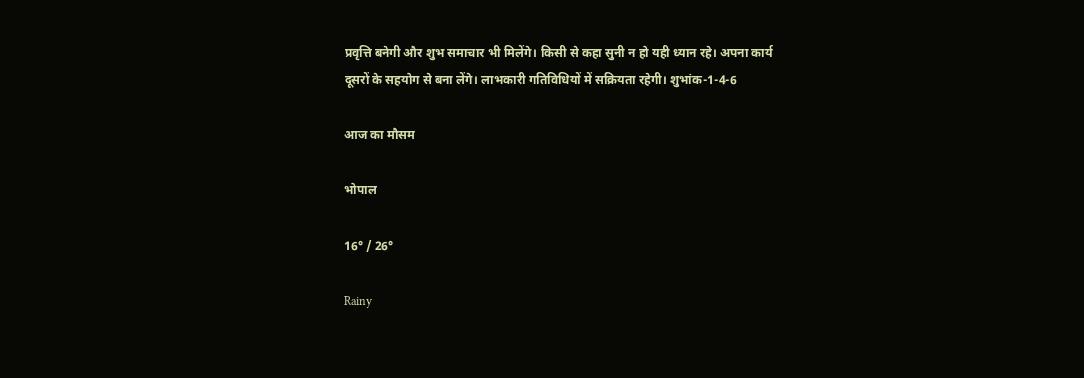प्रवृत्ति बनेगी और शुभ समाचार भी मिलेंगे। किसी से कहा सुनी न हो यही ध्यान रहे। अपना कार्य दूसरों के सहयोग से बना लेंगे। लाभकारी गतिविधियों में सक्रियता रहेगी। शुभांक-1-4-6

आज का मौसम

भोपाल

16° / 26°

Rainy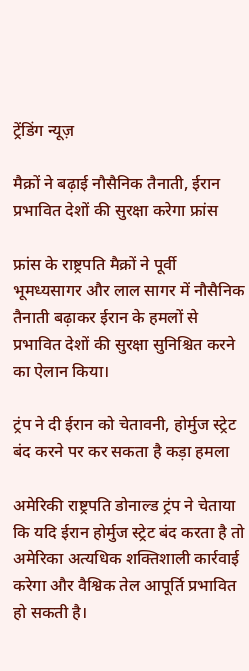ट्रेंडिंग न्यूज़

मैक्रों ने बढ़ाई नौसैनिक तैनाती, ईरान प्रभावित देशों की सुरक्षा करेगा फ्रांस

फ्रांस के राष्ट्रपति मैक्रों ने पूर्वी भूमध्यसागर और लाल सागर में नौसैनिक तैनाती बढ़ाकर ईरान के हमलों से प्रभावित देशों की सुरक्षा सुनिश्चित करने का ऐलान किया।

ट्रंप ने दी ईरान को चेतावनी, होर्मुज स्ट्रेट बंद करने पर कर सकता है कड़ा हमला

अमेरिकी राष्ट्रपति डोनाल्ड ट्रंप ने चेताया कि यदि ईरान होर्मुज स्ट्रेट बंद करता है तो अमेरिका अत्यधिक शक्तिशाली कार्रवाई करेगा और वैश्विक तेल आपूर्ति प्रभावित हो सकती है।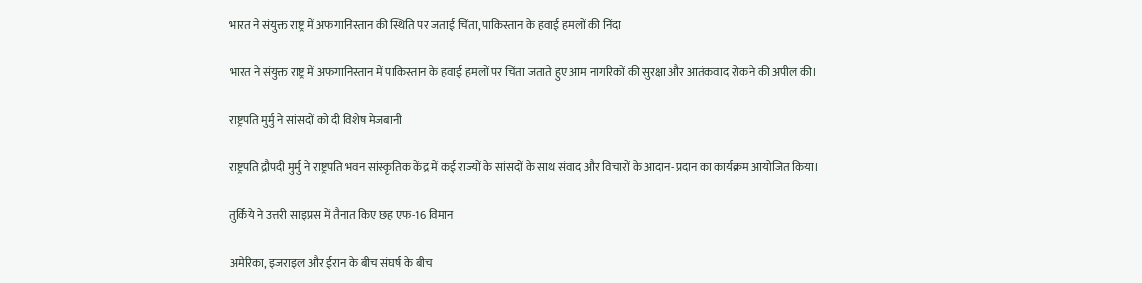भारत ने संयुक्त राष्ट्र में अफगानिस्तान की स्थिति पर जताई चिंता, पाकिस्तान के हवाई हमलों की निंदा

भारत ने संयुक्त राष्ट्र में अफगानिस्तान में पाकिस्तान के हवाई हमलों पर चिंता जताते हुए आम नागरिकों की सुरक्षा और आतंकवाद रोकने की अपील की।

राष्ट्रपति मुर्मु ने सांसदों को दी विशेष मेजबानी

राष्ट्रपति द्रौपदी मुर्मु ने राष्ट्रपति भवन सांस्कृतिक केंद्र में कई राज्यों के सांसदों के साथ संवाद और विचारों के आदान-प्रदान का कार्यक्रम आयोजित किया।

तुर्किये ने उत्तरी साइप्रस में तैनात किए छह एफ-16 विमान

अमेरिका, इजराइल और ईरान के बीच संघर्ष के बीच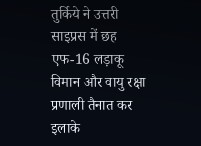तुर्किये ने उत्तरी साइप्रस में छह एफ-16 लड़ाकू विमान और वायु रक्षा प्रणाली तैनात कर इलाके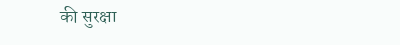की सुरक्षा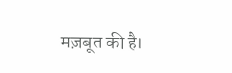मज़बूत की है।